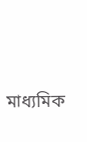মাধ্যমিক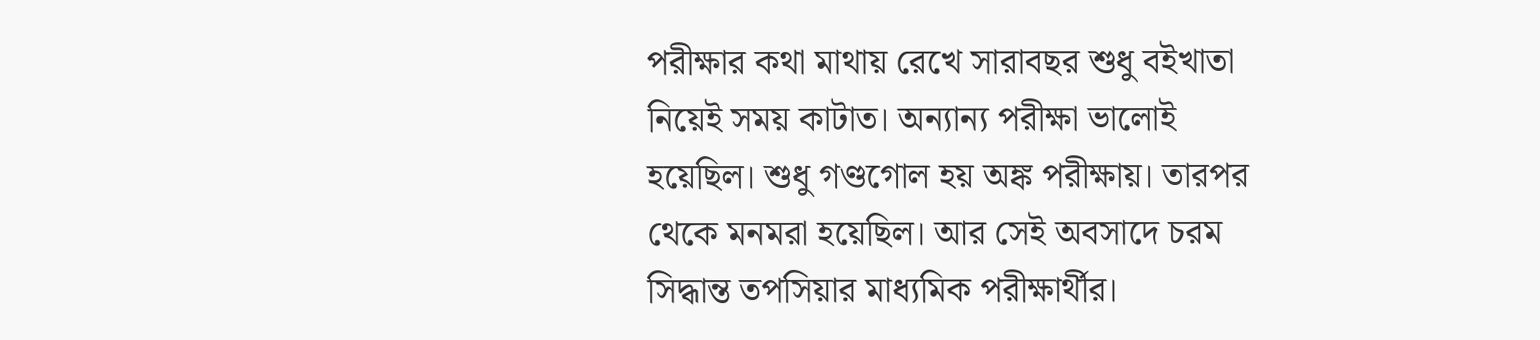পরীক্ষার কথা মাথায় রেখে সারাবছর শুধু বইখাতা নিয়েই সময় কাটাত। অন্যান্য পরীক্ষা ভালোই হয়েছিল। শুধু গণ্ডগোল হয় অঙ্ক পরীক্ষায়। তারপর থেকে মনমরা হয়েছিল। আর সেই অবসাদে চরম সিদ্ধান্ত তপসিয়ার মাধ্যমিক পরীক্ষার্থীর।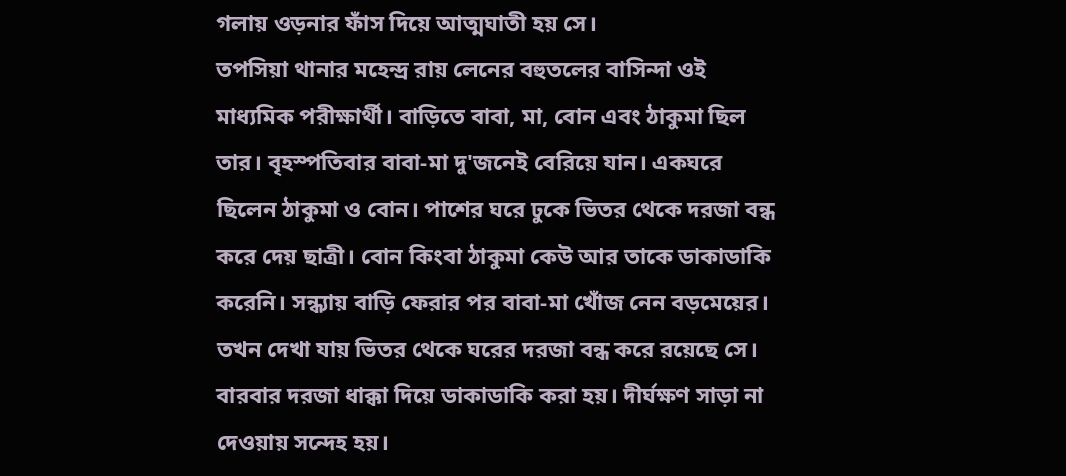গলায় ওড়নার ফাঁস দিয়ে আত্মঘাতী হয় সে।
তপসিয়া থানার মহেন্দ্র রায় লেনের বহুতলের বাসিন্দা ওই মাধ্যমিক পরীক্ষার্থী। বাড়িতে বাবা, মা, বোন এবং ঠাকুমা ছিল তার। বৃহস্পতিবার বাবা-মা দু'জনেই বেরিয়ে যান। একঘরে ছিলেন ঠাকুমা ও বোন। পাশের ঘরে ঢুকে ভিতর থেকে দরজা বন্ধ করে দেয় ছাত্রী। বোন কিংবা ঠাকুমা কেউ আর তাকে ডাকাডাকি করেনি। সন্ধ্যায় বাড়ি ফেরার পর বাবা-মা খোঁজ নেন বড়মেয়ের। তখন দেখা যায় ভিতর থেকে ঘরের দরজা বন্ধ করে রয়েছে সে। বারবার দরজা ধাক্কা দিয়ে ডাকাডাকি করা হয়। দীর্ঘক্ষণ সাড়া না দেওয়ায় সন্দেহ হয়।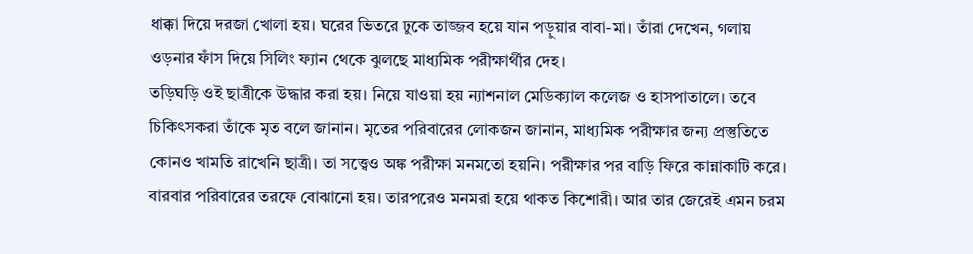ধাক্কা দিয়ে দরজা খোলা হয়। ঘরের ভিতরে ঢুকে তাজ্জব হয়ে যান পড়ুয়ার বাবা-মা। তাঁরা দেখেন, গলায় ওড়নার ফাঁস দিয়ে সিলিং ফ্যান থেকে ঝুলছে মাধ্যমিক পরীক্ষার্থীর দেহ।
তড়িঘড়ি ওই ছাত্রীকে উদ্ধার করা হয়। নিয়ে যাওয়া হয় ন্যাশনাল মেডিক্যাল কলেজ ও হাসপাতালে। তবে চিকিৎসকরা তাঁকে মৃত বলে জানান। মৃতের পরিবারের লোকজন জানান, মাধ্যমিক পরীক্ষার জন্য প্রস্তুতিতে কোনও খামতি রাখেনি ছাত্রী। তা সত্ত্বেও অঙ্ক পরীক্ষা মনমতো হয়নি। পরীক্ষার পর বাড়ি ফিরে কান্নাকাটি করে। বারবার পরিবারের তরফে বোঝানো হয়। তারপরেও মনমরা হয়ে থাকত কিশোরী। আর তার জেরেই এমন চরম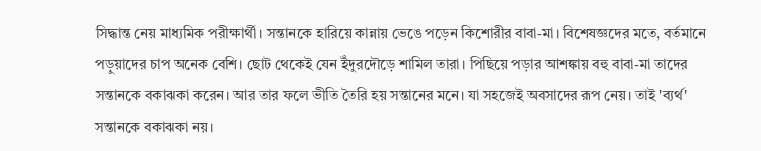সিদ্ধান্ত নেয় মাধ্যমিক পরীক্ষার্থী। সন্তানকে হারিয়ে কান্নায় ভেঙে পড়েন কিশোরীর বাবা-মা। বিশেষজ্ঞদের মতে, বর্তমানে পড়ুয়াদের চাপ অনেক বেশি। ছোট থেকেই যেন ইঁদুরদৌড়ে শামিল তারা। পিছিয়ে পড়ার আশঙ্কায় বহু বাবা-মা তাদের সন্তানকে বকাঝকা করেন। আর তার ফলে ভীতি তৈরি হয় সন্তানের মনে। যা সহজেই অবসাদের রূপ নেয়। তাই 'ব্যর্থ' সন্তানকে বকাঝকা নয়।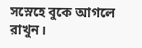সস্নেহে বুকে আগলে রাখুন।